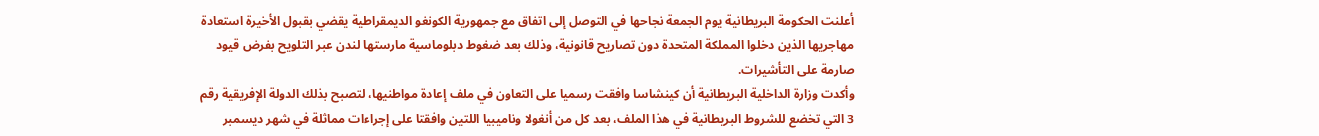أعلنت الحكومة البريطانية يوم الجمعة نجاحها في التوصل إلى اتفاق مع جمهورية الكونغو الديمقراطية يقضي بقبول الأخيرة استعادة مهاجريها الذين دخلوا المملكة المتحدة دون تصاريح قانونية، وذلك بعد ضغوط دبلوماسية مارستها لندن عبر التلويح بفرض قيود صارمة على التأشيرات.
وأكدت وزارة الداخلية البريطانية أن كينشاسا وافقت رسميا على التعاون في ملف إعادة مواطنيها، لتصبح بذلك الدولة الإفريقية رقم 3 التي تخضع للشروط البريطانية في هذا الملف، بعد كل من أنغولا وناميبيا اللتين وافقتا على إجراءات مماثلة في شهر ديسمبر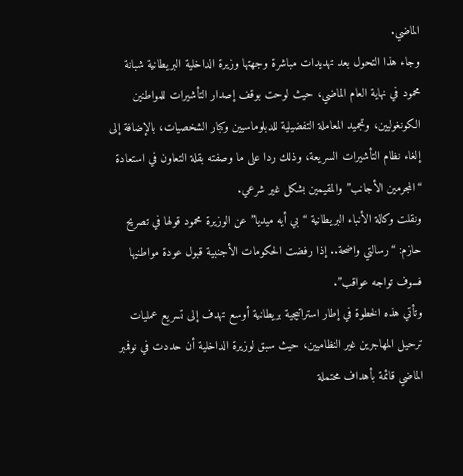الماضي.
وجاء هذا التحول بعد تهديدات مباشرة وجهتها وزيرة الداخلية البريطانية شبانة محمود في نهاية العام الماضي، حيث لوحت بوقف إصدار التأشيرات للمواطنين الكونغوليين، وتجميد المعاملة التفضيلية للدبلوماسيين وكبار الشخصيات، بالإضافة إلى إلغاء نظام التأشيرات السريعة، وذلك ردا على ما وصفته بقلة التعاون في استعادة “المجرمين الأجانب” والمقيمين بشكل غير شرعي.
ونقلت وكالة الأنباء البريطانية “بي أيه ميديا” عن الوزيرة محمود قولها في تصريح حازم: “رسالتي واضحة.. إذا رفضت الحكومات الأجنبية قبول عودة مواطنيها فسوف تواجه عواقب”.
وتأتي هذه الخطوة في إطار استراتيجية بريطانية أوسع تهدف إلى تسريع عمليات ترحيل المهاجرين غير النظاميين، حيث سبق لوزيرة الداخلية أن حددت في نوفمبر الماضي قائمة بأهداف محتملة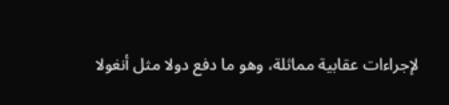لإجراءات عقابية مماثلة، وهو ما دفع دولا مثل أنغولا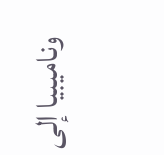وناميبيا إلى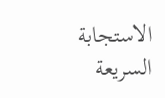الاستجابة السريعة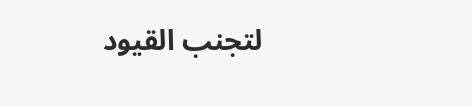لتجنب القيود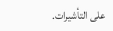على التأشيرات.